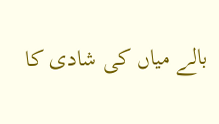بالے میاں کی شادی کا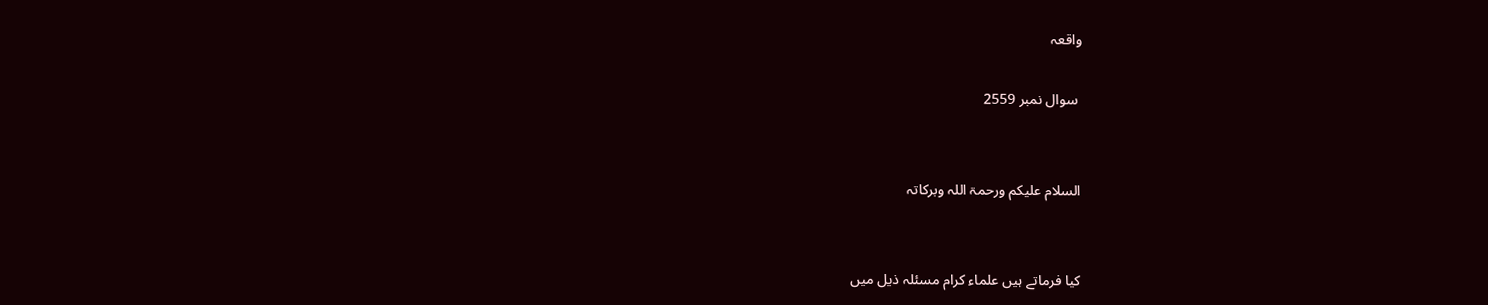واقعہ

 سوال نمبر 2559


السلام علیکم ورحمۃ اللہ وبرکاتہ


کیا فرماتے ہیں علماء کرام مسئلہ ذیل میں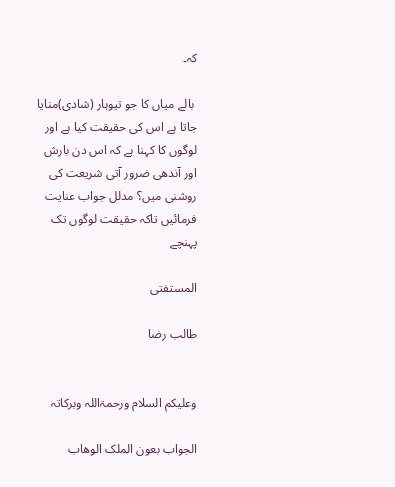کہ۔

 بالے میاں کا جو تیوہار (شادی)منایا جاتا ہے اس کی حقیقت کیا ہے اور لوگوں کا کہنا ہے کہ اس دن بارش اور آندھی ضرور آتی شریعت کی روشنی میں؟ مدلل جواب عنایت فرمائیں تاکہ حقیقت لوگوں تک پہنچے

المستفتی

طالب رضا


وعلیکم السلام ورحمۃاللہ وبرکاتہ

الجواب بعون الملک الوھاب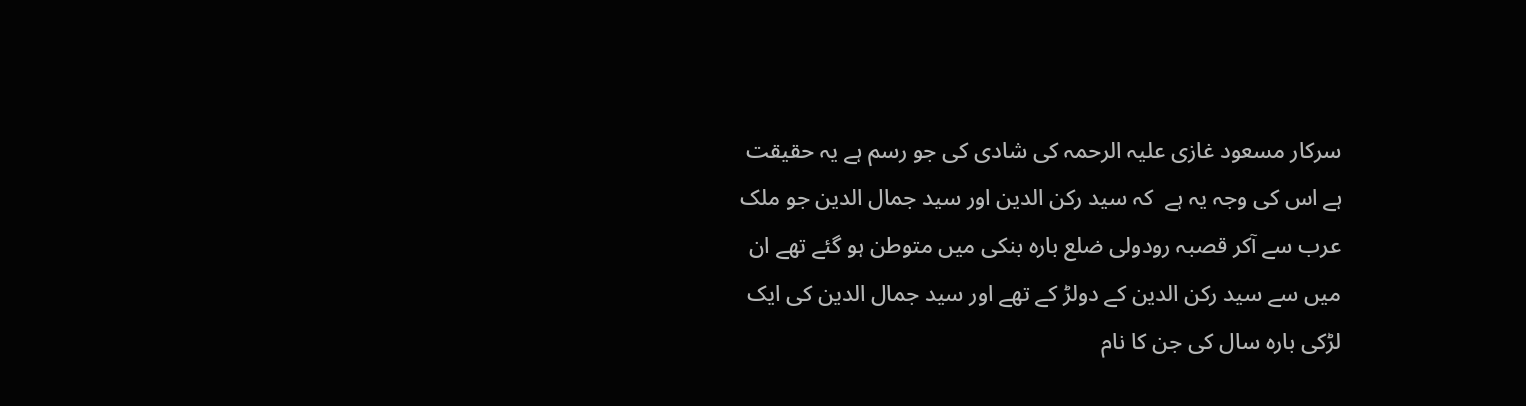سرکار مسعود غازی علیہ الرحمہ کی شادی کی جو رسم ہے یہ حقیقت ہے اس کی وجہ یہ ہے  کہ سید رکن الدین اور سید جمال الدین جو ملک عرب سے آکر قصبہ رودولی ضلع بارہ بنکی میں متوطن ہو گئے تھے ان میں سے سید رکن الدین کے دولڑ کے تھے اور سید جمال الدین کی ایک لڑکی بارہ سال کی جن کا نام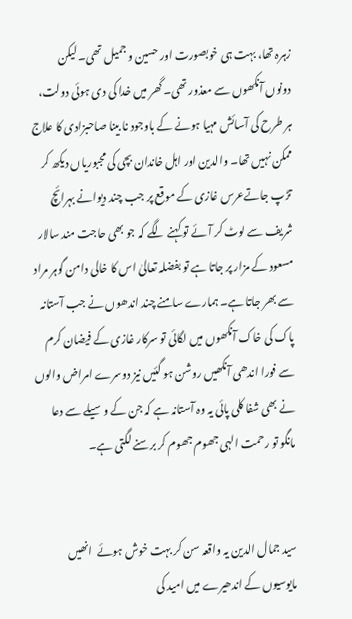زہرہ تھا، بہت ہی خوبصورت اور حسین و جمیل تھی۔ لیکن دونوں آنکھوں سے معذور تھی۔ گھر میں خدا کی دی ہوئی دولت، ہر طرح کی آسائش مہیا ہونے کے باوجود نا بینا صاحبزادی کا علاج ممکن نہیں تھا۔ والدین اور اہل خاندان بچی کی مجبوریاں دیکھ کر تڑپ جاتےعرس غازی کے موقع پر جب چند دیوانے بہرائچ شریف سے لوٹ کر آئے تو کہنے لگے کہ جو بھی حاجت مند سالار مسعود کے مزار پر جاتا ہے تو بفضلہ تعالیٰ اس کا خالی دامن گوہر مراد سے بھر جاتا ہے۔ ہمارے سامنے چند اندھوں نے جب آستانہ پاک کی خاک آنکھوں میں لگائی تو سرکار غازی کے فیضان کرم سے فورا اندھی آنکھیں روشن ہو گئیں نیز دوسرے امراض والوں نے بھی شفا کلی پائی یہ وہ آستانہ ہے کہ جن کے وسیلے سے دعا مانگو تو رحمت الہی جھوم جھوم کر برسنے لگتی ہے۔


سید جمال الدین یہ واقعہ سن کر بہت خوش ہوئے  انھیں مایوسیوں کے اندھیرے میں امید کی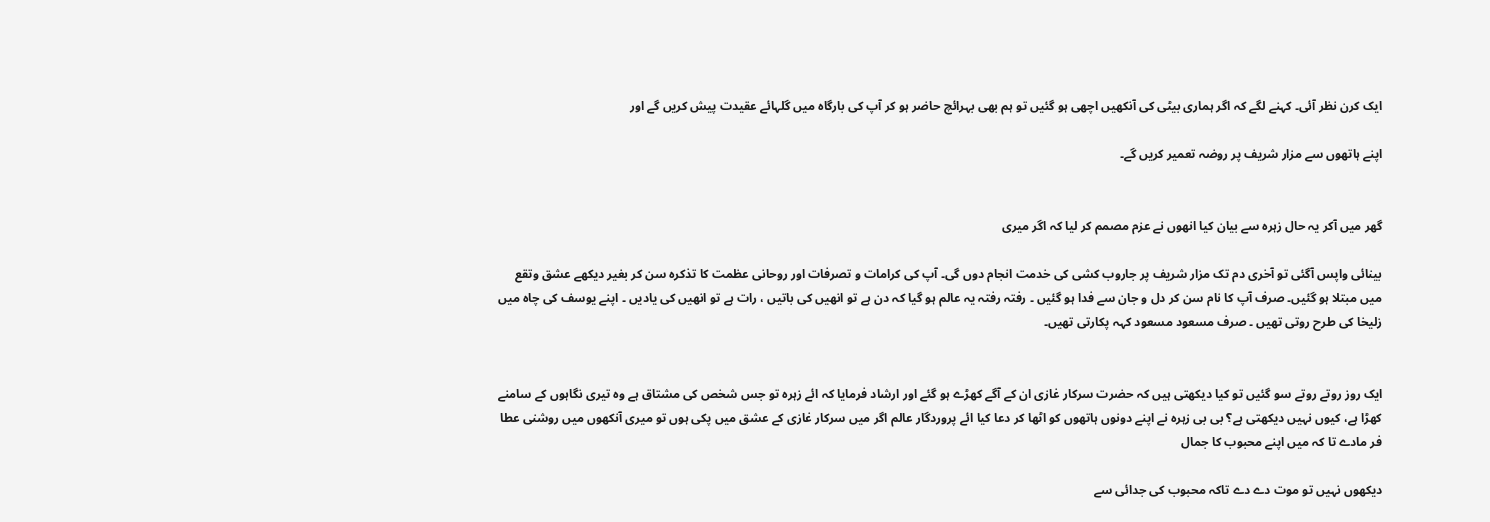ایک کرن نظر آئی۔ کہنے لگے کہ اگر ہماری بیٹی کی آنکھیں اچھی ہو گئیں تو ہم بھی بہرائچ حاضر ہو کر آپ کی بارگاہ میں گلہائے عقیدت پیش کریں گے اور

اپنے ہاتھوں سے مزار شریف پر روضہ تعمیر کریں گے۔


گھر میں آکر یہ حال زہرہ سے بیان کیا انھوں نے عزم مصمم کر لیا کہ اگر میری

بینائی واپس آگئی تو آخری دم تک مزار شریف پر جاروب کشی کی خدمت انجام دوں گی۔ آپ کی کرامات و تصرفات اور روحانی عظمت کا تذکرہ سن کر بغیر دیکھے عشق وتقع میں مبتلا ہو گئیں۔ صرف آپ کا نام سن کر دل و جان سے فدا ہو گئیں ۔ رفتہ رفتہ یہ عالم ہو گیا کہ دن ہے تو انھیں کی باتیں ، رات ہے تو انھیں کی یادیں ۔ اپنے یوسف کی چاہ میں زلیخا کی طرح روتی تھیں ۔ صرف مسعود مسعود کہہ پکارتی تھیں۔


ایک روز روتے روتے سو گئیں تو کیا دیکھتی ہیں کہ حضرت سرکار غازی ان کے آگے کھڑے ہو گئے اور ارشاد فرمایا کہ ائے زہرہ تو جس شخص کی مشتاق ہے وہ تیری نگاہوں کے سامنے کھڑا ہے، کیوں نہیں دیکھتی ہے؟ بی بی زہرہ نے اپنے دونوں ہاتھوں کو اٹھا کر دعا کیا ائے پروردگار عالم اگر میں سرکار غازی کے عشق میں پکی ہوں تو میری آنکھوں میں روشنی عطا فر مادے تا کہ میں اپنے محبوب کا جمال

دیکھوں نہیں تو موت دے دے تاکہ محبوب کی جدائی سے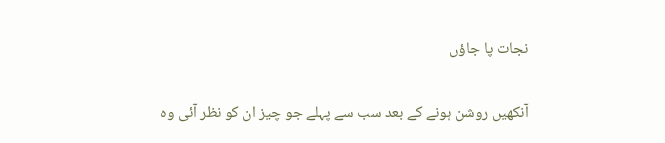نجات پا جاؤں

آنکھیں روشن ہونے کے بعد سب سے پہلے جو چیز ان کو نظر آئی وہ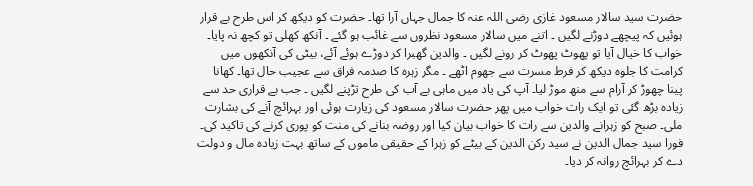حضرت سید سالار مسعود غازی رضی اللہ عنہ کا جمال جہاں آرا تھا۔ حضرت کو دیکھ کر اس طرح بے قرار ہوئیں کہ پیچھے دوڑنے لگیں ۔ اتنے میں سالار مسعود نظروں سے غائب ہو گئے ۔ آنکھ کھلی تو کچھ نہ پایا۔ خواب کا خیال آیا تو پھوٹ پھوٹ کر رونے لگیں ۔ والدین گھبرا کر دوڑے ہوئے آئے، بیٹی کی آنکھوں میں کرامت کا جلوہ دیکھ کر فرط مسرت سے جھوم اٹھے ۔ مگر زہرہ کا صدمہ فراق سے عجیب حال تھا۔ کھانا پینا چھوڑ کر آرام سے منھ موڑ لیا۔ آپ کی یاد میں ماہی بے آب کی طرح تڑپنے لگیں ۔ جب بے قراری حد سے زیادہ بڑھ گئی تو ایک رات خواب میں پھر حضرت سالار مسعود کی زیارت ہوئی اور بہرائچ آنے کی بشارت ملی۔ صبح کو زہرانے والدین سے رات کا خواب بیان کیا اور روضہ بنانے کی منت کو پوری کرنے کی تاکید کی۔ فورا سید جمال الدین نے سید رکن الدین کے بیٹے کو زہرا کے حقیقی ماموں کے ساتھ بہت زیادہ مال و دولت دے کر بہرائچ روانہ کر دیا۔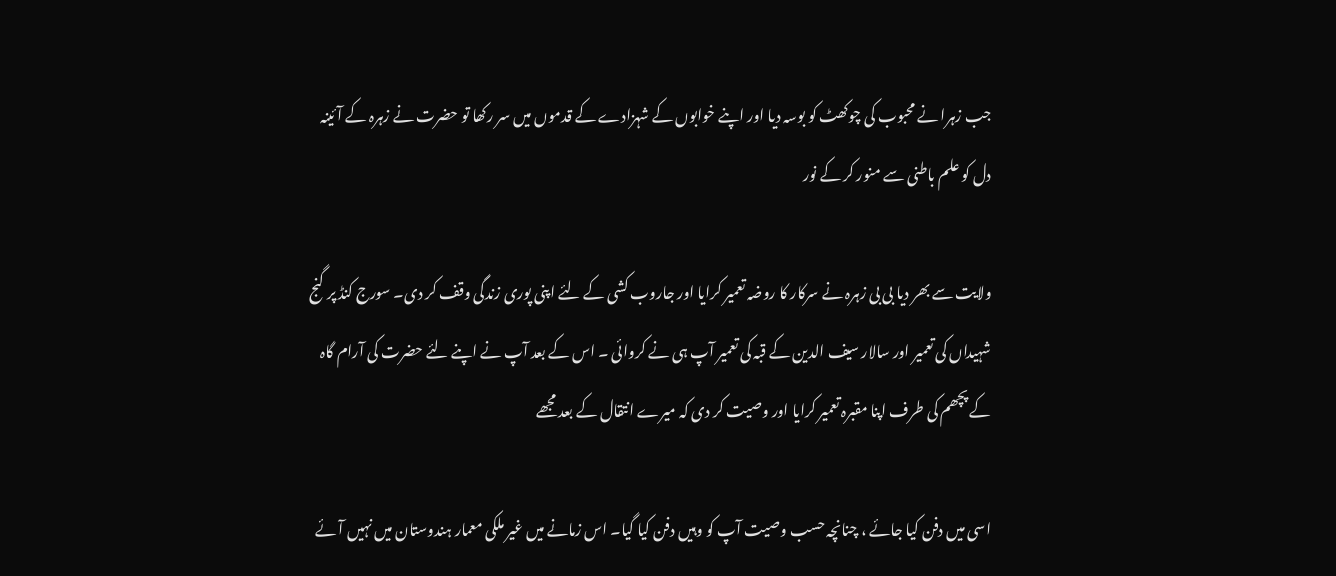جب زہرا نے محبوب کی چوکھٹ کو بوسہ دیا اور اپنے خوابوں کے شہزادے کے قدموں میں سر رکھا تو حضرت نے زہرہ کے آئینہ دل کو علم باطنی سے منور کر کے نور

ولایت سے بھر دیا بی بی زہرہ نے سرکار کا روضہ تعمیر کرایا اور جاروب کشی کے لئے اپنی پوری زندگی وقف کر دی۔ سورج کنڈ پر گنج شہیداں کی تعمیر اور سالار سیف الدین کے قبہ کی تعمیر آپ ہی نے کروائی ۔ اس کے بعد آپ نے اپنے لئے حضرت کی آرام گاہ کے پچھم کی طرف اپنا مقبرہ تعمیر کرایا اور وصیت کر دی کہ میرے انتقال کے بعد مجھے

اسی میں دفن کیا جائے ، چنانچہ حسب وصیت آپ کو وہیں دفن کیا گیا۔ اس زمانے میں غیر ملکی معمار ہندوستان میں نہیں آئے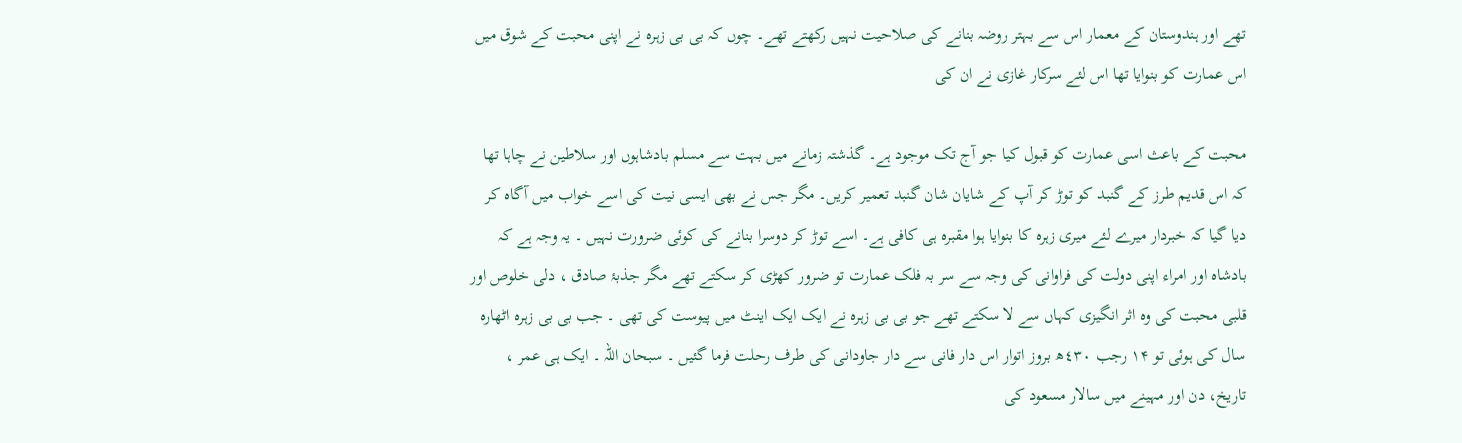تھے اور ہندوستان کے معمار اس سے بہتر روضہ بنانے کی صلاحیت نہیں رکھتے تھے۔ چوں کہ بی بی زہرہ نے اپنی محبت کے شوق میں اس عمارت کو بنوایا تھا اس لئے سرکار غازی نے ان کی

محبت کے باعث اسی عمارت کو قبول کیا جو آج تک موجود ہے۔ گذشتہ زمانے میں بہت سے مسلم بادشاہوں اور سلاطین نے چاہا تھا کہ اس قدیم طرز کے گنبد کو توڑ کر آپ کے شایان شان گنبد تعمیر کریں۔ مگر جس نے بھی ایسی نیت کی اسے خواب میں آگاہ کر دیا گیا کہ خبردار میرے لئے میری زہرہ کا بنوایا ہوا مقبرہ ہی کافی ہے۔ اسے توڑ کر دوسرا بنانے کی کوئی ضرورت نہیں ۔ یہ وجہ ہے کہ بادشاہ اور امراء اپنی دولت کی فراوانی کی وجہ سے سر بہ فلک عمارت تو ضرور کھڑی کر سکتے تھے مگر جذبۂ صادق ، دلی خلوص اور قلبی محبت کی وہ اثر انگیزی کہاں سے لا سکتے تھے جو بی بی زہرہ نے ایک ایک اینٹ میں پیوست کی تھی ۔ جب بی بی زہرہ اٹھارہ سال کی ہوئی تو ۱۴ رجب ٤٣٠ھ بروز اتوار اس دار فانی سے دار جاودانی کی طرف رحلت فرما گئیں ۔ سبحان اللہ ۔ ایک ہی عمر ، تاریخ، دن اور مہینے میں سالار مسعود کی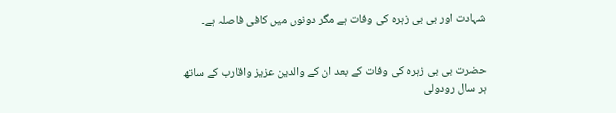شہادت اور بی بی زہرہ کی وفات ہے مگر دونوں میں کافی فاصلہ ہے۔


حضرت بی بی زہرہ کی وفات کے بعد ان کے والدین عزیز واقارب کے ساتھ ہر سال رودولی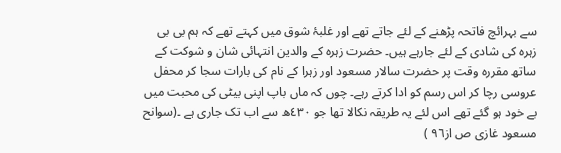سے بہرائچ فاتحہ پڑھنے کے لئے جاتے تھے اور غلبۂ شوق میں کہتے تھے کہ ہم بی بی زہرہ کی شادی کے لئے جارہے ہیں۔ حضرت زہرہ کے والدین انتہائی شان و شوکت کے ساتھ مقررہ وقت پر حضرت سالار مسعود اور زہرا کے نام کی بارات سجا کر محفل عروسی رچا کر اس رسم کو ادا کرتے رہے۔ چوں کہ ماں باپ اپنی بیٹی کی محبت میں بے خود ہو گئے تھے اس لئے یہ طریقہ نکالا تھا جو ٤٣٠ھ سے اب تک جاری ہے ۔(سوانح مسعود غازی ص از٩٦ )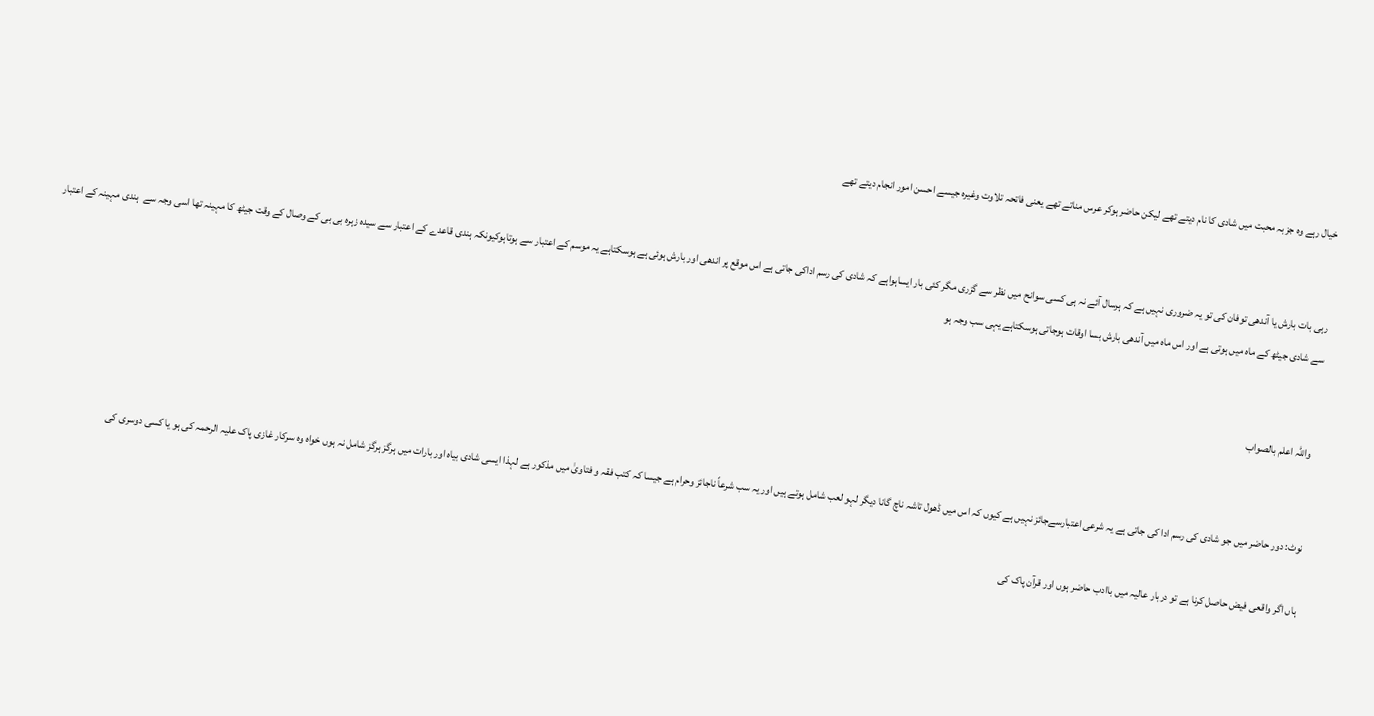خیال رہے وہ جزبہ محبت میں شادی کا نام دیتے تھے لیکن حاضر ہوکر عرس مناتے تھے یعنی فاتحہ تلاوت وغیرہ جیسے احسن امور انجام دیتے تھے


رہی بات بارش یا آندھی توفان کی تو یہ ضروری نہیں ہے کہ ہرسال آئے نہ ہی کسی سوانح میں نظر سے گزری مگر کئی بار ایساہواہے کہ شادی کی رسم اداکی جاتی ہے اس موقع پر اندھی اور بارش ہوئی ہے ہوسکتاہے یہ موسم کے اعتبار سے ہوتاہوکیونکہ ہندی قاعدے کے اعتبار سے سیدہ زہرہ بی بی کے وصال کے وقت جیٹھ کا مہینہ تھا اسی وجہ سے  ہندی مہینہ کے اعتبار سے شادی جیٹھ کے ماہ میں ہوتی ہے اور اس ماہ میں آندھی بارش بسا اوقات ہوجاتی ہوسکتاہے یہی سب وجہ ہو


 واللہ اعلم بالصواب


نوٹ: دور حاضر میں جو شادی کی رسم ادا کی جاتی ہے یہ شرعی اعتبارسےجائز نہیں ہے کیوں کہ اس میں ڈھول تاشہ ناچ گانا دیگر لہو لعب شامل ہوتے ہیں اور یہ سب شرعاً ناجائز وحرام ہے جیسا کہ کتب فقہ و فتاویٰ میں مذکور ہے لہذا ایسی شادی بیاہ اور بارات میں ہرگز ہرگز شامل نہ ہوں خواہ وہ سرکار غازی پاک علیہ الرحمہ کی ہو یا کسی دوسری کی

ہاں اگر واقعی فیض حاصل کرنا ہے تو دربار عالیہ میں باادب حاضر ہوں اور قرآن پاک کی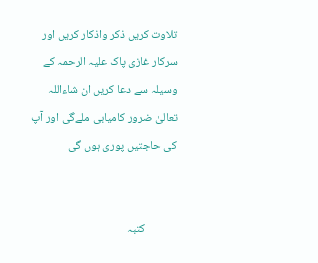تلاوت کریں ذکر واذکار کریں اور سرکار غازی پاک علیہ الرحمہ کے وسیلہ سے دعا کریں ان شاءاللہ تعالیٰ ضرور کامیابی ملےگی اور آپ کی حاجتیں پوری ہوں گی


            کتبہ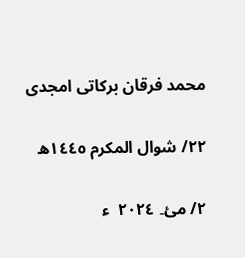محمد فرقان برکاتی امجدی

٢٢/ شوال المکرم ١٤٤٥ھ

٢/ مئ۔ ٢٠٢٤  ء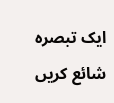ایک تبصرہ شائع کریں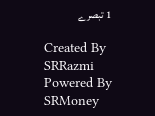1 تبصرے

Created By SRRazmi Powered By SRMoney